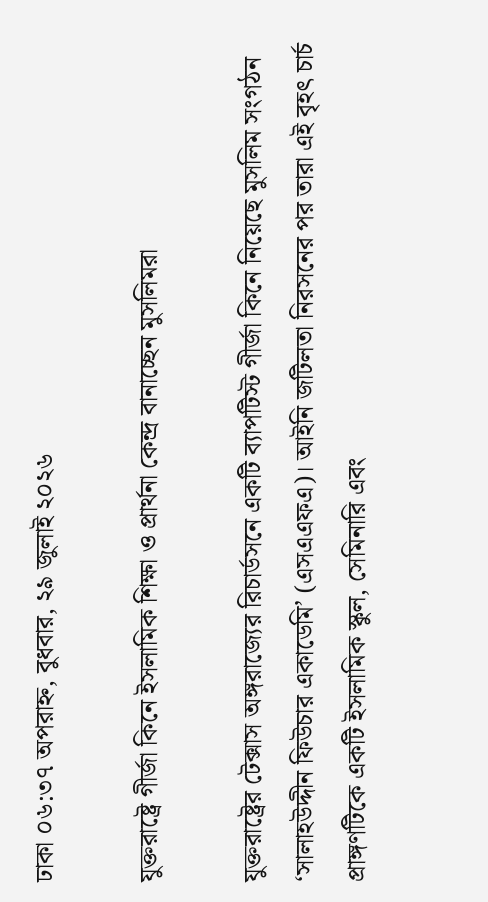ঢাকা ০৬:৩৭ অপরাহ্ন, বুধবার, ২৯ জুলাই ২০২৬

যুক্তরাষ্ট্রে গীর্জা কিনে ইসলামিক শিক্ষা ও প্রার্থনা কেন্দ্র বানাচ্ছেন মুসলিমরা

যুক্তরাষ্ট্রের টেক্সাস অঙ্গরাজ্যের রিচার্ডসনে একটি ব্যাপটিস্ট গীর্জা কিনে নিয়েছে মুসলিম সংগঠন ‘সালাহউদ্দীন ফিউচার একাডেমি’ (এসএএফএ)। আইনি জটিলতা নিরসনের পর তারা এই বৃহৎ চার্চ প্রাঙ্গণটিকে একটি ইসলামিক স্কুল, সেমিনারি এবং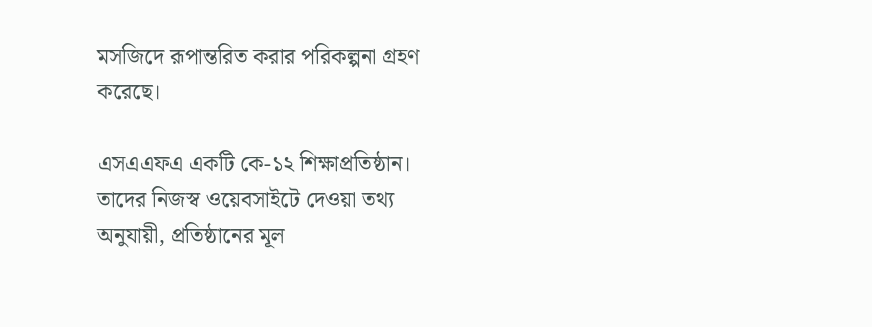মসজিদে রূপান্তরিত করার পরিকল্পনা গ্রহণ করেছে।

এসএএফএ একটি কে-১২ শিক্ষাপ্রতিষ্ঠান। তাদের নিজস্ব ওয়েবসাইটে দেওয়া তথ্য অনুযায়ী, প্রতিষ্ঠানের মূল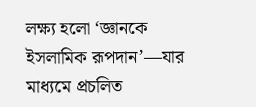লক্ষ্য হলো ‘জ্ঞানকে ইসলামিক রূপদান’—যার মাধ্যমে প্রচলিত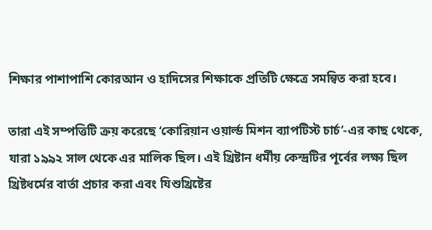শিক্ষার পাশাপাশি কোরআন ও হাদিসের শিক্ষাকে প্রতিটি ক্ষেত্রে সমন্বিত করা হবে।

তারা এই সম্পত্তিটি ক্রয় করেছে ‘কোরিয়ান ওয়ার্ল্ড মিশন ব্যাপটিস্ট চার্চ’-এর কাছ থেকে, যারা ১৯৯২ সাল থেকে এর মালিক ছিল। এই খ্রিষ্টান ধর্মীয় কেন্দ্রটির পূর্বের লক্ষ্য ছিল খ্রিষ্টধর্মের বার্তা প্রচার করা এবং যিশুখ্রিষ্টের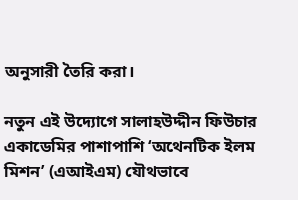অনুসারী তৈরি করা।

নতুন এই উদ্যোগে সালাহউদ্দীন ফিউচার একাডেমির পাশাপাশি ‘অথেনটিক ইলম মিশন’ (এআইএম) যৌথভাবে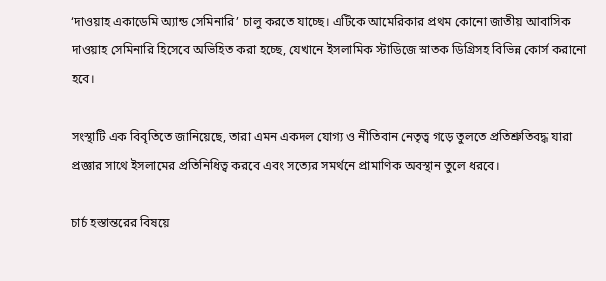‘দাওয়াহ একাডেমি অ্যান্ড সেমিনারি’ চালু করতে যাচ্ছে। এটিকে আমেরিকার প্রথম কোনো জাতীয় আবাসিক দাওয়াহ সেমিনারি হিসেবে অভিহিত করা হচ্ছে, যেখানে ইসলামিক স্টাডিজে স্নাতক ডিগ্রিসহ বিভিন্ন কোর্স করানো হবে।

সংস্থাটি এক বিবৃতিতে জানিয়েছে, তারা এমন একদল যোগ্য ও নীতিবান নেতৃত্ব গড়ে তুলতে প্রতিশ্রুতিবদ্ধ যারা প্রজ্ঞার সাথে ইসলামের প্রতিনিধিত্ব করবে এবং সত্যের সমর্থনে প্রামাণিক অবস্থান তুলে ধরবে।

চার্চ হস্তান্তরের বিষয়ে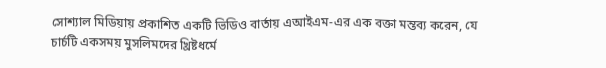সোশ্যাল মিডিয়ায় প্রকাশিত একটি ভিডিও বার্তায় এআইএম-এর এক বক্তা মন্তব্য করেন, যে চার্চটি একসময় মুসলিমদের খ্রিষ্টধর্মে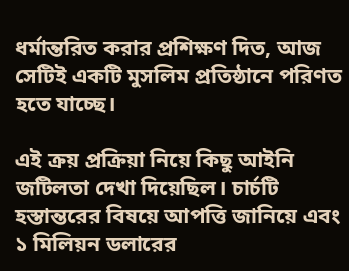ধর্মান্তরিত করার প্রশিক্ষণ দিত, আজ সেটিই একটি মুসলিম প্রতিষ্ঠানে পরিণত হতে যাচ্ছে।

এই ক্রয় প্রক্রিয়া নিয়ে কিছু আইনি জটিলতা দেখা দিয়েছিল। চার্চটি হস্তান্তরের বিষয়ে আপত্তি জানিয়ে এবং ১ মিলিয়ন ডলারের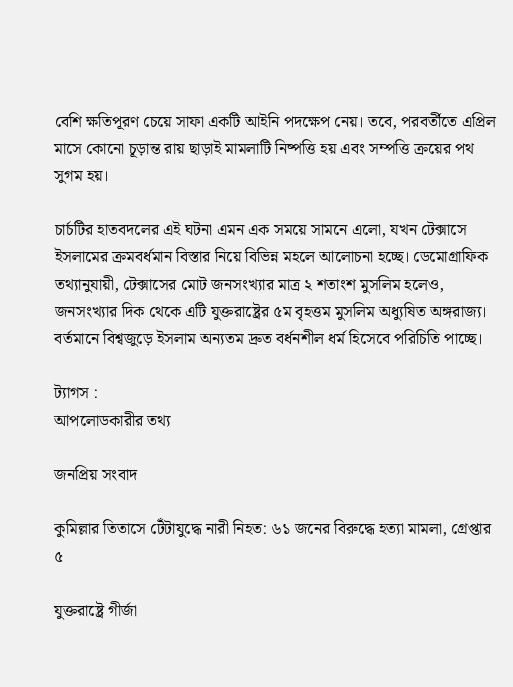বেশি ক্ষতিপূরণ চেয়ে সাফা একটি আইনি পদক্ষেপ নেয়। তবে, পরবর্তীতে এপ্রিল মাসে কোনো চূড়ান্ত রায় ছাড়াই মামলাটি নিষ্পত্তি হয় এবং সম্পত্তি ক্রয়ের পথ সুগম হয়।

চার্চটির হাতবদলের এই ঘটনা এমন এক সময়ে সামনে এলো, যখন টেক্সাসে ইসলামের ক্রমবর্ধমান বিস্তার নিয়ে বিভিন্ন মহলে আলোচনা হচ্ছে। ডেমোগ্রাফিক তথ্যানুযায়ী, টেক্সাসের মোট জনসংখ্যার মাত্র ২ শতাংশ মুসলিম হলেও, জনসংখ্যার দিক থেকে এটি যুক্তরাষ্ট্রের ৫ম বৃহত্তম মুসলিম অধ্যুষিত অঙ্গরাজ্য। বর্তমানে বিশ্বজুড়ে ইসলাম অন্যতম দ্রুত বর্ধনশীল ধর্ম হিসেবে পরিচিতি পাচ্ছে।

ট্যাগস :
আপলোডকারীর তথ্য

জনপ্রিয় সংবাদ

কুমিল্লার তিতাসে টেঁটাযুদ্ধে নারী নিহত: ৬১ জনের বিরুদ্ধে হত্যা মামলা, গ্রেপ্তার ৫

যুক্তরাষ্ট্রে গীর্জা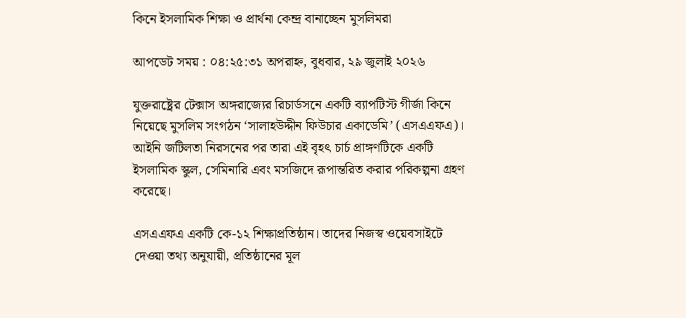কিনে ইসলামিক শিক্ষা ও প্রার্থনা কেন্দ্র বানাচ্ছেন মুসলিমরা

আপডেট সময় : ০৪:২৫:৩১ অপরাহ্ন, বুধবার, ২৯ জুলাই ২০২৬

যুক্তরাষ্ট্রের টেক্সাস অঙ্গরাজ্যের রিচার্ডসনে একটি ব্যাপটিস্ট গীর্জা কিনে নিয়েছে মুসলিম সংগঠন ‘সালাহউদ্দীন ফিউচার একাডেমি’ (এসএএফএ)। আইনি জটিলতা নিরসনের পর তারা এই বৃহৎ চার্চ প্রাঙ্গণটিকে একটি ইসলামিক স্কুল, সেমিনারি এবং মসজিদে রূপান্তরিত করার পরিকল্পনা গ্রহণ করেছে।

এসএএফএ একটি কে-১২ শিক্ষাপ্রতিষ্ঠান। তাদের নিজস্ব ওয়েবসাইটে দেওয়া তথ্য অনুযায়ী, প্রতিষ্ঠানের মূল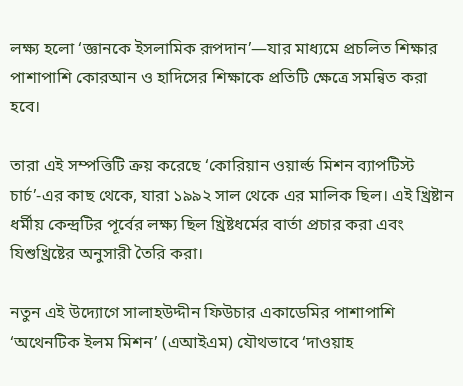লক্ষ্য হলো ‘জ্ঞানকে ইসলামিক রূপদান’—যার মাধ্যমে প্রচলিত শিক্ষার পাশাপাশি কোরআন ও হাদিসের শিক্ষাকে প্রতিটি ক্ষেত্রে সমন্বিত করা হবে।

তারা এই সম্পত্তিটি ক্রয় করেছে ‘কোরিয়ান ওয়ার্ল্ড মিশন ব্যাপটিস্ট চার্চ’-এর কাছ থেকে, যারা ১৯৯২ সাল থেকে এর মালিক ছিল। এই খ্রিষ্টান ধর্মীয় কেন্দ্রটির পূর্বের লক্ষ্য ছিল খ্রিষ্টধর্মের বার্তা প্রচার করা এবং যিশুখ্রিষ্টের অনুসারী তৈরি করা।

নতুন এই উদ্যোগে সালাহউদ্দীন ফিউচার একাডেমির পাশাপাশি ‘অথেনটিক ইলম মিশন’ (এআইএম) যৌথভাবে ‘দাওয়াহ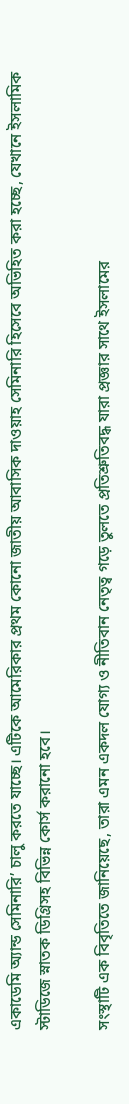একাডেমি অ্যান্ড সেমিনারি’ চালু করতে যাচ্ছে। এটিকে আমেরিকার প্রথম কোনো জাতীয় আবাসিক দাওয়াহ সেমিনারি হিসেবে অভিহিত করা হচ্ছে, যেখানে ইসলামিক স্টাডিজে স্নাতক ডিগ্রিসহ বিভিন্ন কোর্স করানো হবে।

সংস্থাটি এক বিবৃতিতে জানিয়েছে, তারা এমন একদল যোগ্য ও নীতিবান নেতৃত্ব গড়ে তুলতে প্রতিশ্রুতিবদ্ধ যারা প্রজ্ঞার সাথে ইসলামের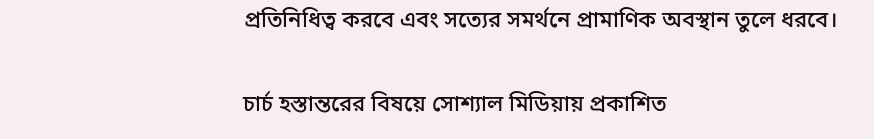প্রতিনিধিত্ব করবে এবং সত্যের সমর্থনে প্রামাণিক অবস্থান তুলে ধরবে।

চার্চ হস্তান্তরের বিষয়ে সোশ্যাল মিডিয়ায় প্রকাশিত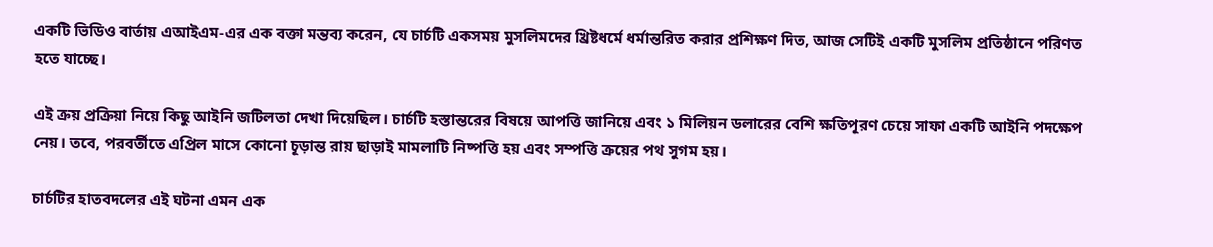একটি ভিডিও বার্তায় এআইএম-এর এক বক্তা মন্তব্য করেন, যে চার্চটি একসময় মুসলিমদের খ্রিষ্টধর্মে ধর্মান্তরিত করার প্রশিক্ষণ দিত, আজ সেটিই একটি মুসলিম প্রতিষ্ঠানে পরিণত হতে যাচ্ছে।

এই ক্রয় প্রক্রিয়া নিয়ে কিছু আইনি জটিলতা দেখা দিয়েছিল। চার্চটি হস্তান্তরের বিষয়ে আপত্তি জানিয়ে এবং ১ মিলিয়ন ডলারের বেশি ক্ষতিপূরণ চেয়ে সাফা একটি আইনি পদক্ষেপ নেয়। তবে, পরবর্তীতে এপ্রিল মাসে কোনো চূড়ান্ত রায় ছাড়াই মামলাটি নিষ্পত্তি হয় এবং সম্পত্তি ক্রয়ের পথ সুগম হয়।

চার্চটির হাতবদলের এই ঘটনা এমন এক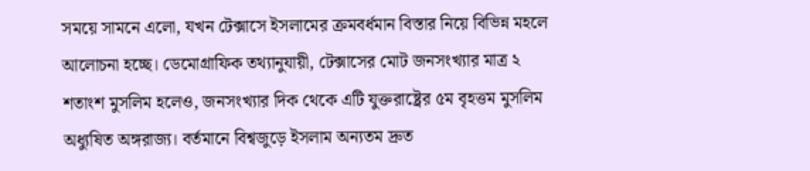সময়ে সামনে এলো, যখন টেক্সাসে ইসলামের ক্রমবর্ধমান বিস্তার নিয়ে বিভিন্ন মহলে আলোচনা হচ্ছে। ডেমোগ্রাফিক তথ্যানুযায়ী, টেক্সাসের মোট জনসংখ্যার মাত্র ২ শতাংশ মুসলিম হলেও, জনসংখ্যার দিক থেকে এটি যুক্তরাষ্ট্রের ৫ম বৃহত্তম মুসলিম অধ্যুষিত অঙ্গরাজ্য। বর্তমানে বিশ্বজুড়ে ইসলাম অন্যতম দ্রুত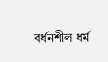বর্ধনশীল ধর্ম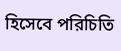হিসেবে পরিচিতি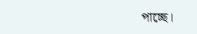পাচ্ছে।